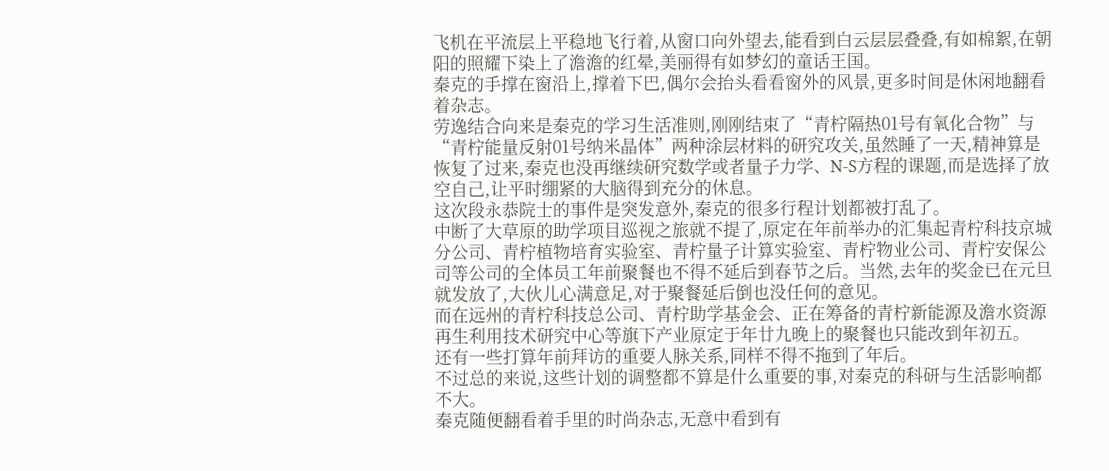飞机在平流层上平稳地飞行着,从窗口向外望去,能看到白云层层叠叠,有如棉絮,在朝阳的照耀下染上了澹澹的红晕,美丽得有如梦幻的童话王国。
秦克的手撑在窗沿上,撑着下巴,偶尔会抬头看看窗外的风景,更多时间是休闲地翻看着杂志。
劳逸结合向来是秦克的学习生活准则,刚刚结束了“青柠隔热01号有氧化合物”与“青柠能量反射01号纳米晶体”两种涂层材料的研究攻关,虽然睡了一天,精神算是恢复了过来,秦克也没再继续研究数学或者量子力学、N-S方程的课题,而是选择了放空自己,让平时绷紧的大脑得到充分的休息。
这次段永恭院士的事件是突发意外,秦克的很多行程计划都被打乱了。
中断了大草原的助学项目巡视之旅就不提了,原定在年前举办的汇集起青柠科技京城分公司、青柠植物培育实验室、青柠量子计算实验室、青柠物业公司、青柠安保公司等公司的全体员工年前聚餐也不得不延后到春节之后。当然,去年的奖金已在元旦就发放了,大伙儿心满意足,对于聚餐延后倒也没任何的意见。
而在远州的青柠科技总公司、青柠助学基金会、正在筹备的青柠新能源及澹水资源再生利用技术研究中心等旗下产业原定于年廿九晚上的聚餐也只能改到年初五。
还有一些打算年前拜访的重要人脉关系,同样不得不拖到了年后。
不过总的来说,这些计划的调整都不算是什么重要的事,对秦克的科研与生活影响都不大。
秦克随便翻看着手里的时尚杂志,无意中看到有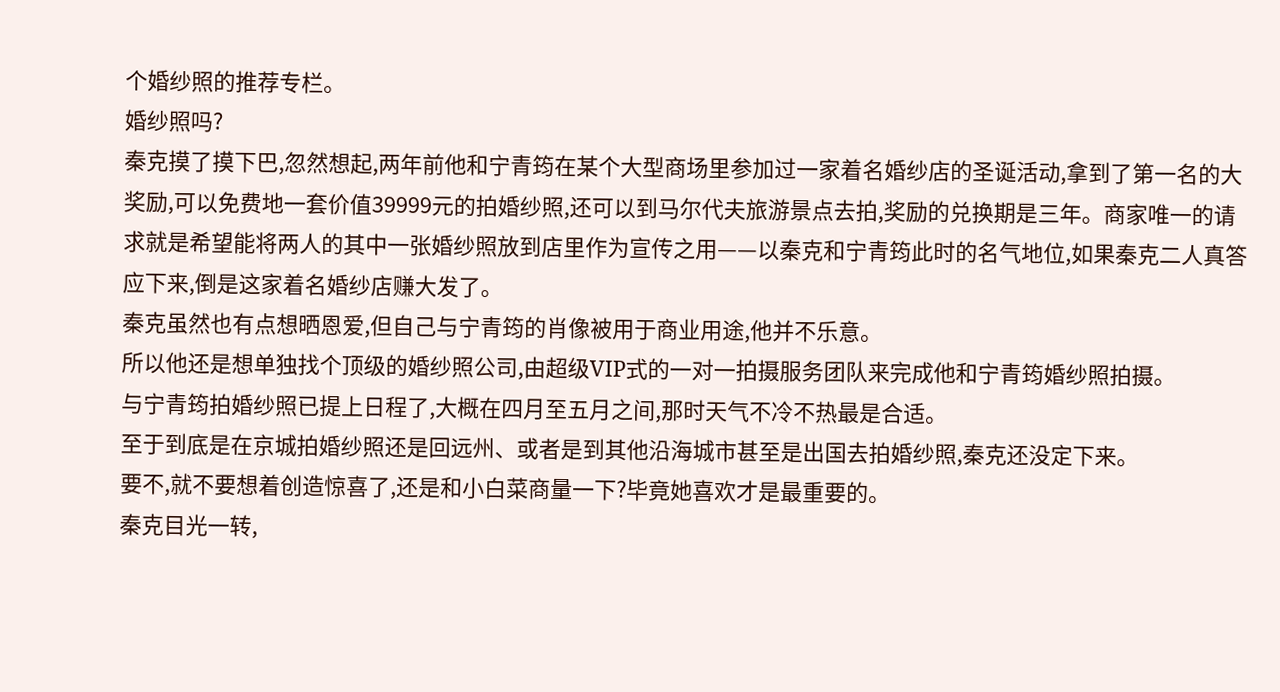个婚纱照的推荐专栏。
婚纱照吗?
秦克摸了摸下巴,忽然想起,两年前他和宁青筠在某个大型商场里参加过一家着名婚纱店的圣诞活动,拿到了第一名的大奖励,可以免费地一套价值39999元的拍婚纱照,还可以到马尔代夫旅游景点去拍,奖励的兑换期是三年。商家唯一的请求就是希望能将两人的其中一张婚纱照放到店里作为宣传之用——以秦克和宁青筠此时的名气地位,如果秦克二人真答应下来,倒是这家着名婚纱店赚大发了。
秦克虽然也有点想晒恩爱,但自己与宁青筠的肖像被用于商业用途,他并不乐意。
所以他还是想单独找个顶级的婚纱照公司,由超级VIP式的一对一拍摄服务团队来完成他和宁青筠婚纱照拍摄。
与宁青筠拍婚纱照已提上日程了,大概在四月至五月之间,那时天气不冷不热最是合适。
至于到底是在京城拍婚纱照还是回远州、或者是到其他沿海城市甚至是出国去拍婚纱照,秦克还没定下来。
要不,就不要想着创造惊喜了,还是和小白菜商量一下?毕竟她喜欢才是最重要的。
秦克目光一转,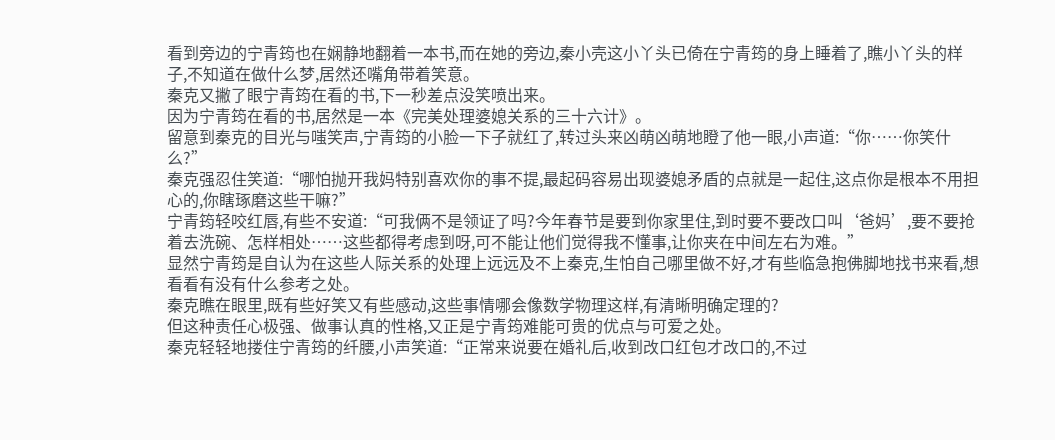看到旁边的宁青筠也在娴静地翻着一本书,而在她的旁边,秦小壳这小丫头已倚在宁青筠的身上睡着了,瞧小丫头的样子,不知道在做什么梦,居然还嘴角带着笑意。
秦克又撇了眼宁青筠在看的书,下一秒差点没笑喷出来。
因为宁青筠在看的书,居然是一本《完美处理婆媳关系的三十六计》。
留意到秦克的目光与嗤笑声,宁青筠的小脸一下子就红了,转过头来凶萌凶萌地瞪了他一眼,小声道:“你……你笑什么?”
秦克强忍住笑道:“哪怕抛开我妈特别喜欢你的事不提,最起码容易出现婆媳矛盾的点就是一起住,这点你是根本不用担心的,你瞎琢磨这些干嘛?”
宁青筠轻咬红唇,有些不安道:“可我俩不是领证了吗?今年春节是要到你家里住,到时要不要改口叫‘爸妈’,要不要抢着去洗碗、怎样相处……这些都得考虑到呀,可不能让他们觉得我不懂事,让你夹在中间左右为难。”
显然宁青筠是自认为在这些人际关系的处理上远远及不上秦克,生怕自己哪里做不好,才有些临急抱佛脚地找书来看,想看看有没有什么参考之处。
秦克瞧在眼里,既有些好笑又有些感动,这些事情哪会像数学物理这样,有清晰明确定理的?
但这种责任心极强、做事认真的性格,又正是宁青筠难能可贵的优点与可爱之处。
秦克轻轻地搂住宁青筠的纤腰,小声笑道:“正常来说要在婚礼后,收到改口红包才改口的,不过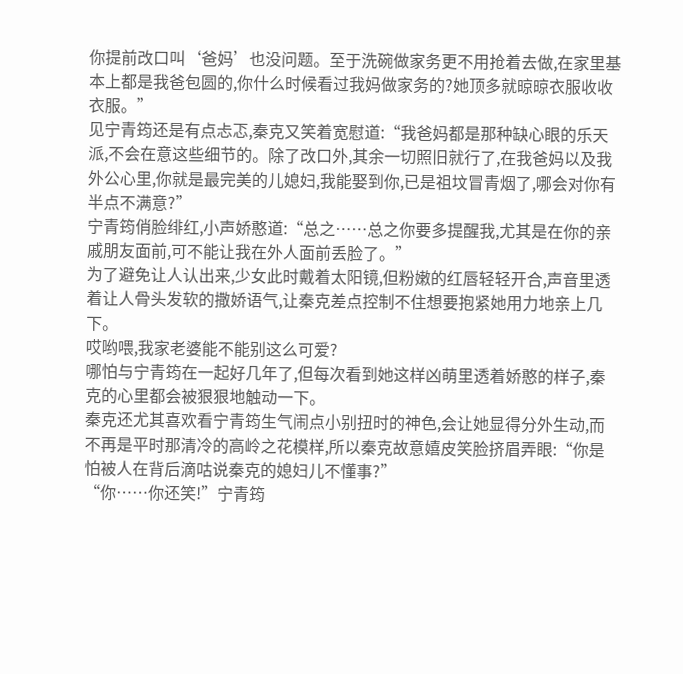你提前改口叫‘爸妈’也没问题。至于洗碗做家务更不用抢着去做,在家里基本上都是我爸包圆的,你什么时候看过我妈做家务的?她顶多就晾晾衣服收收衣服。”
见宁青筠还是有点忐忑,秦克又笑着宽慰道:“我爸妈都是那种缺心眼的乐天派,不会在意这些细节的。除了改口外,其余一切照旧就行了,在我爸妈以及我外公心里,你就是最完美的儿媳妇,我能娶到你,已是祖坟冒青烟了,哪会对你有半点不满意?”
宁青筠俏脸绯红,小声娇憨道:“总之……总之你要多提醒我,尤其是在你的亲戚朋友面前,可不能让我在外人面前丢脸了。”
为了避免让人认出来,少女此时戴着太阳镜,但粉嫩的红唇轻轻开合,声音里透着让人骨头发软的撒娇语气,让秦克差点控制不住想要抱紧她用力地亲上几下。
哎哟喂,我家老婆能不能别这么可爱?
哪怕与宁青筠在一起好几年了,但每次看到她这样凶萌里透着娇憨的样子,秦克的心里都会被狠狠地触动一下。
秦克还尤其喜欢看宁青筠生气闹点小别扭时的神色,会让她显得分外生动,而不再是平时那清冷的高岭之花模样,所以秦克故意嬉皮笑脸挤眉弄眼:“你是怕被人在背后滴咕说秦克的媳妇儿不懂事?”
“你……你还笑!”宁青筠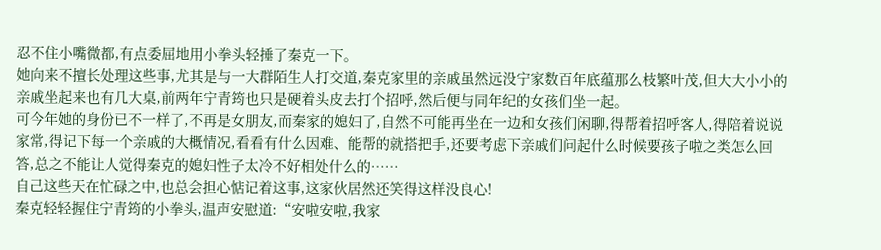忍不住小嘴微都,有点委屈地用小拳头轻捶了秦克一下。
她向来不擅长处理这些事,尤其是与一大群陌生人打交道,秦克家里的亲戚虽然远没宁家数百年底蕴那么枝繁叶茂,但大大小小的亲戚坐起来也有几大桌,前两年宁青筠也只是硬着头皮去打个招呼,然后便与同年纪的女孩们坐一起。
可今年她的身份已不一样了,不再是女朋友,而秦家的媳妇了,自然不可能再坐在一边和女孩们闲聊,得帮着招呼客人,得陪着说说家常,得记下每一个亲戚的大概情况,看看有什么因难、能帮的就搭把手,还要考虑下亲戚们问起什么时候要孩子啦之类怎么回答,总之不能让人觉得秦克的媳妇性子太冷不好相处什么的……
自己这些天在忙碌之中,也总会担心惦记着这事,这家伙居然还笑得这样没良心!
秦克轻轻握住宁青筠的小拳头,温声安慰道:“安啦安啦,我家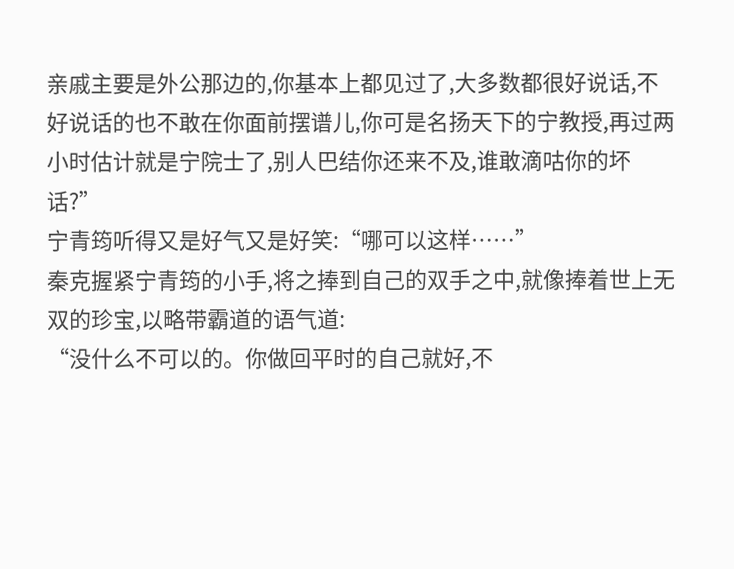亲戚主要是外公那边的,你基本上都见过了,大多数都很好说话,不好说话的也不敢在你面前摆谱儿,你可是名扬天下的宁教授,再过两小时估计就是宁院士了,别人巴结你还来不及,谁敢滴咕你的坏话?”
宁青筠听得又是好气又是好笑:“哪可以这样……”
秦克握紧宁青筠的小手,将之捧到自己的双手之中,就像捧着世上无双的珍宝,以略带霸道的语气道:
“没什么不可以的。你做回平时的自己就好,不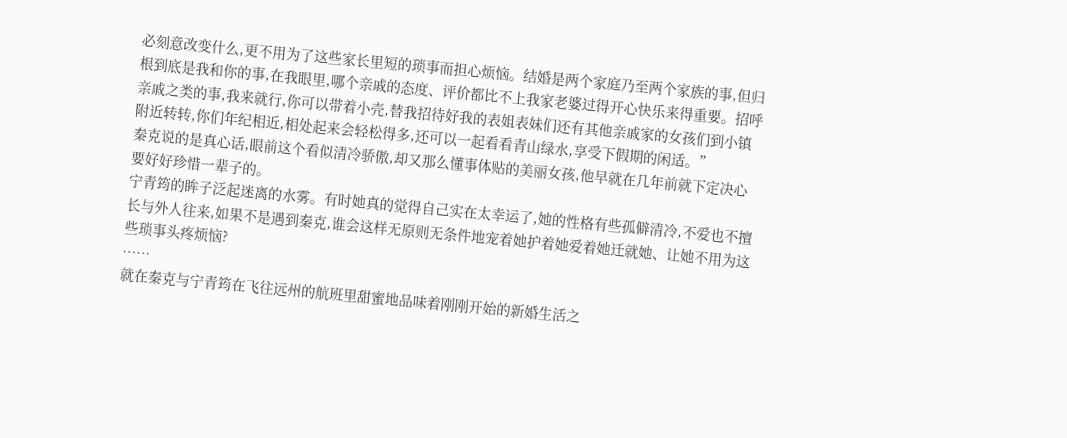必刻意改变什么,更不用为了这些家长里短的琐事而担心烦恼。结婚是两个家庭乃至两个家族的事,但归根到底是我和你的事,在我眼里,哪个亲戚的态度、评价都比不上我家老婆过得开心快乐来得重要。招呼亲戚之类的事,我来就行,你可以带着小壳,替我招待好我的表姐表妹们还有其他亲戚家的女孩们到小镇附近转转,你们年纪相近,相处起来会轻松得多,还可以一起看看青山绿水,享受下假期的闲适。”
秦克说的是真心话,眼前这个看似清冷骄傲,却又那么懂事体贴的美丽女孩,他早就在几年前就下定决心要好好珍惜一辈子的。
宁青筠的眸子泛起迷离的水雾。有时她真的觉得自己实在太幸运了,她的性格有些孤僻清冷,不爱也不擅长与外人往来,如果不是遇到秦克,谁会这样无原则无条件地宠着她护着她爱着她迁就她、让她不用为这些琐事头疼烦恼?
……
就在秦克与宁青筠在飞往远州的航班里甜蜜地品味着刚刚开始的新婚生活之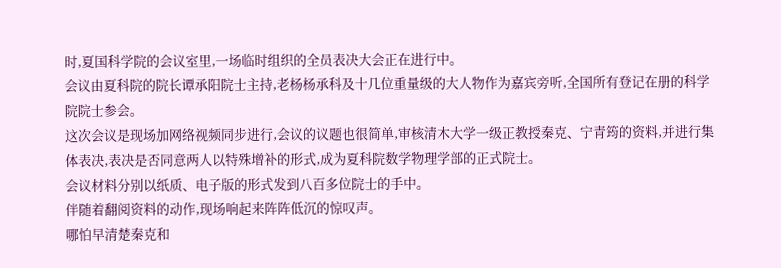时,夏国科学院的会议室里,一场临时组织的全员表决大会正在进行中。
会议由夏科院的院长谭承阳院士主持,老杨杨承科及十几位重量级的大人物作为嘉宾旁听,全国所有登记在册的科学院院士参会。
这次会议是现场加网络视频同步进行,会议的议题也很简单,审核清木大学一级正教授秦克、宁青筠的资料,并进行集体表决,表决是否同意两人以特殊增补的形式,成为夏科院数学物理学部的正式院士。
会议材料分别以纸质、电子版的形式发到八百多位院士的手中。
伴随着翻阅资料的动作,现场响起来阵阵低沉的惊叹声。
哪怕早清楚秦克和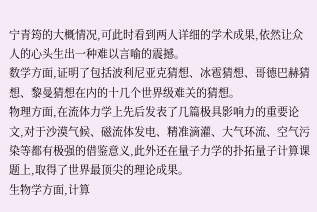宁青筠的大概情况,可此时看到两人详细的学术成果,依然让众人的心头生出一种难以言喻的震撼。
数学方面,证明了包括波利尼亚克猜想、冰雹猜想、哥德巴赫猜想、黎曼猜想在内的十几个世界级难关的猜想。
物理方面,在流体力学上先后发表了几篇极具影响力的重要论文,对于沙漠气候、磁流体发电、精准滴灌、大气环流、空气污染等都有极强的借鉴意义,此外还在量子力学的扑拓量子计算课题上,取得了世界最顶尖的理论成果。
生物学方面,计算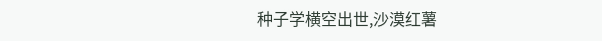种子学横空出世,沙漠红薯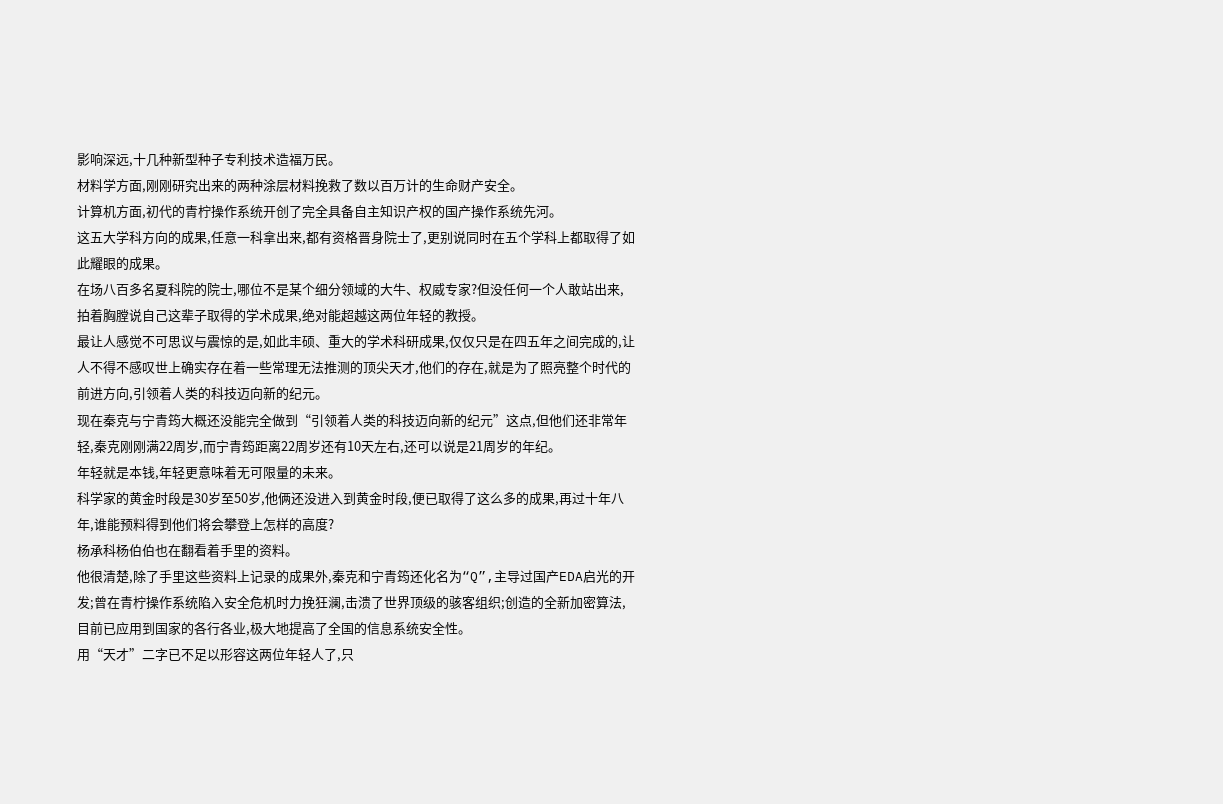影响深远,十几种新型种子专利技术造福万民。
材料学方面,刚刚研究出来的两种涂层材料挽救了数以百万计的生命财产安全。
计算机方面,初代的青柠操作系统开创了完全具备自主知识产权的国产操作系统先河。
这五大学科方向的成果,任意一科拿出来,都有资格晋身院士了,更别说同时在五个学科上都取得了如此耀眼的成果。
在场八百多名夏科院的院士,哪位不是某个细分领域的大牛、权威专家?但没任何一个人敢站出来,拍着胸膛说自己这辈子取得的学术成果,绝对能超越这两位年轻的教授。
最让人感觉不可思议与震惊的是,如此丰硕、重大的学术科研成果,仅仅只是在四五年之间完成的,让人不得不感叹世上确实存在着一些常理无法推测的顶尖天才,他们的存在,就是为了照亮整个时代的前进方向,引领着人类的科技迈向新的纪元。
现在秦克与宁青筠大概还没能完全做到“引领着人类的科技迈向新的纪元”这点,但他们还非常年轻,秦克刚刚满22周岁,而宁青筠距离22周岁还有10天左右,还可以说是21周岁的年纪。
年轻就是本钱,年轻更意味着无可限量的未来。
科学家的黄金时段是30岁至50岁,他俩还没进入到黄金时段,便已取得了这么多的成果,再过十年八年,谁能预料得到他们将会攀登上怎样的高度?
杨承科杨伯伯也在翻看着手里的资料。
他很清楚,除了手里这些资料上记录的成果外,秦克和宁青筠还化名为“Q”,主导过国产EDA启光的开发;曾在青柠操作系统陷入安全危机时力挽狂澜,击溃了世界顶级的骇客组织;创造的全新加密算法,目前已应用到国家的各行各业,极大地提高了全国的信息系统安全性。
用“天才”二字已不足以形容这两位年轻人了,只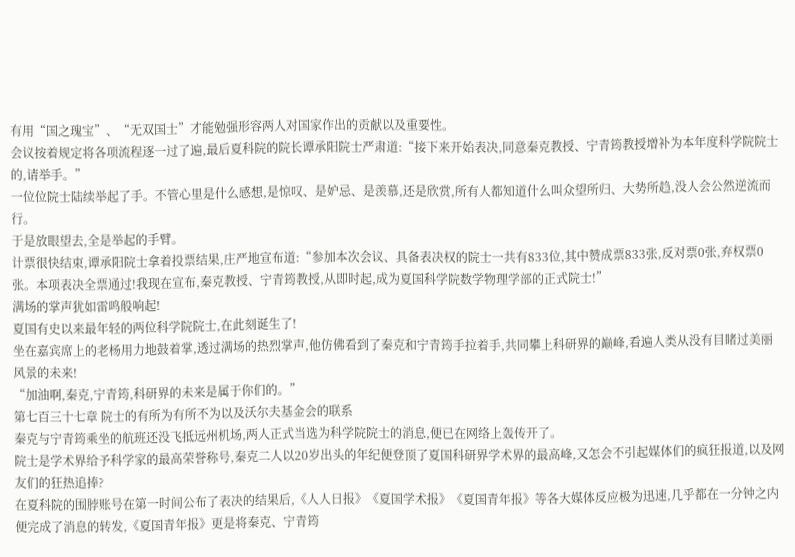有用“国之瑰宝”、“无双国士”才能勉强形容两人对国家作出的贡献以及重要性。
会议按着规定将各项流程逐一过了遍,最后夏科院的院长谭承阳院士严肃道:“接下来开始表决,同意秦克教授、宁青筠教授增补为本年度科学院院士的,请举手。”
一位位院士陆续举起了手。不管心里是什么感想,是惊叹、是妒忌、是羡慕,还是欣赏,所有人都知道什么叫众望所归、大势所趋,没人会公然逆流而行。
于是放眼望去,全是举起的手臂。
计票很快结束,谭承阳院士拿着投票结果,庄严地宣布道:“参加本次会议、具备表决权的院士一共有833位,其中赞成票833张,反对票0张,弃权票0张。本项表决全票通过!我现在宣布,秦克教授、宁青筠教授,从即时起,成为夏国科学院数学物理学部的正式院士!”
满场的掌声犹如雷鸣般响起!
夏国有史以来最年轻的两位科学院院士,在此刻诞生了!
坐在嘉宾席上的老杨用力地鼓着掌,透过满场的热烈掌声,他仿佛看到了秦克和宁青筠手拉着手,共同攀上科研界的巅峰,看遍人类从没有目睹过美丽风景的未来!
“加油啊,秦克,宁青筠,科研界的未来是属于你们的。”
第七百三十七章 院士的有所为有所不为以及沃尔夫基金会的联系
秦克与宁青筠乘坐的航班还没飞抵远州机场,两人正式当选为科学院院士的消息,便已在网络上轰传开了。
院士是学术界给予科学家的最高荣誉称号,秦克二人以20岁出头的年纪便登顶了夏国科研界学术界的最高峰,又怎会不引起媒体们的疯狂报道,以及网友们的狂热追捧?
在夏科院的围脖账号在第一时间公布了表决的结果后,《人人日报》《夏国学术报》《夏国青年报》等各大媒体反应极为迅速,几乎都在一分钟之内便完成了消息的转发,《夏国青年报》更是将秦克、宁青筠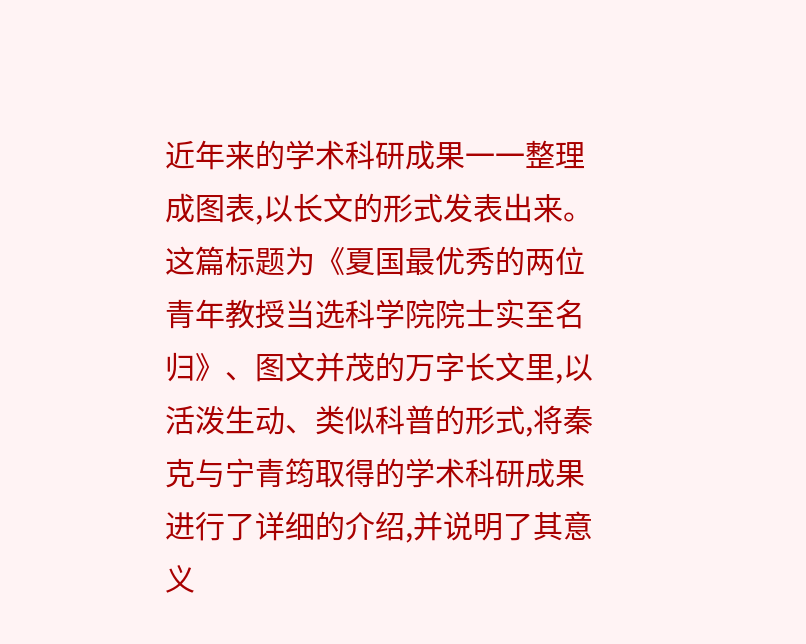近年来的学术科研成果一一整理成图表,以长文的形式发表出来。
这篇标题为《夏国最优秀的两位青年教授当选科学院院士实至名归》、图文并茂的万字长文里,以活泼生动、类似科普的形式,将秦克与宁青筠取得的学术科研成果进行了详细的介绍,并说明了其意义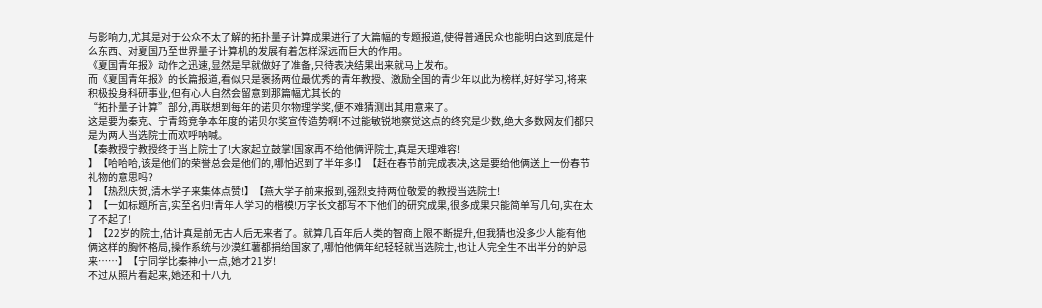与影响力,尤其是对于公众不太了解的拓扑量子计算成果进行了大篇幅的专题报道,使得普通民众也能明白这到底是什么东西、对夏国乃至世界量子计算机的发展有着怎样深远而巨大的作用。
《夏国青年报》动作之迅速,显然是早就做好了准备,只待表决结果出来就马上发布。
而《夏国青年报》的长篇报道,看似只是褒扬两位最优秀的青年教授、激励全国的青少年以此为榜样,好好学习,将来积极投身科研事业,但有心人自然会留意到那篇幅尤其长的
“拓扑量子计算”部分,再联想到每年的诺贝尔物理学奖,便不难猜测出其用意来了。
这是要为秦克、宁青筠竞争本年度的诺贝尔奖宣传造势啊!不过能敏锐地察觉这点的终究是少数,绝大多数网友们都只是为两人当选院士而欢呼呐喊。
【秦教授宁教授终于当上院士了!大家起立鼓掌!国家再不给他俩评院士,真是天理难容!
】【哈哈哈,该是他们的荣誉总会是他们的,哪怕迟到了半年多!】【赶在春节前完成表决,这是要给他俩送上一份春节礼物的意思吗?
】【热烈庆贺,清木学子来集体点赞!】【燕大学子前来报到,强烈支持两位敬爱的教授当选院士!
】【一如标题所言,实至名归!青年人学习的楷模!万字长文都写不下他们的研究成果,很多成果只能简单写几句,实在太了不起了!
】【22岁的院士,估计真是前无古人后无来者了。就算几百年后人类的智商上限不断提升,但我猜也没多少人能有他俩这样的胸怀格局,操作系统与沙漠红薯都捐给国家了,哪怕他俩年纪轻轻就当选院士,也让人完全生不出半分的妒忌来……】【宁同学比秦神小一点,她才21岁!
不过从照片看起来,她还和十八九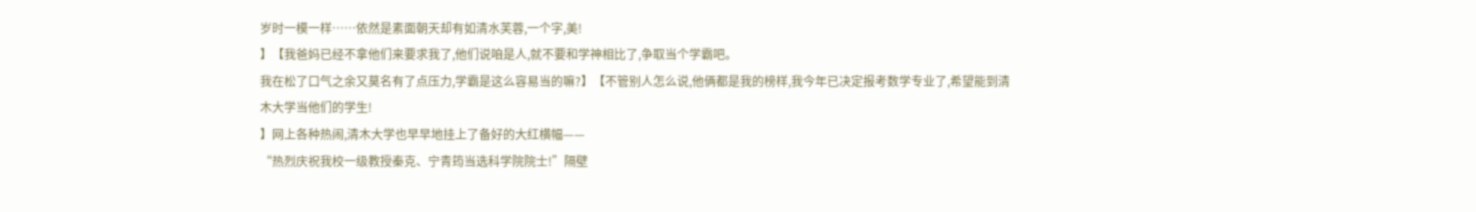岁时一模一样……依然是素面朝天却有如清水芙蓉,一个字,美!
】【我爸妈已经不拿他们来要求我了,他们说咱是人,就不要和学神相比了,争取当个学霸吧。
我在松了口气之余又莫名有了点压力,学霸是这么容易当的嘛?】【不管别人怎么说,他俩都是我的榜样,我今年已决定报考数学专业了,希望能到清木大学当他们的学生!
】网上各种热闹,清木大学也早早地挂上了备好的大红横幅——
“热烈庆祝我校一级教授秦克、宁青筠当选科学院院士!”隔壁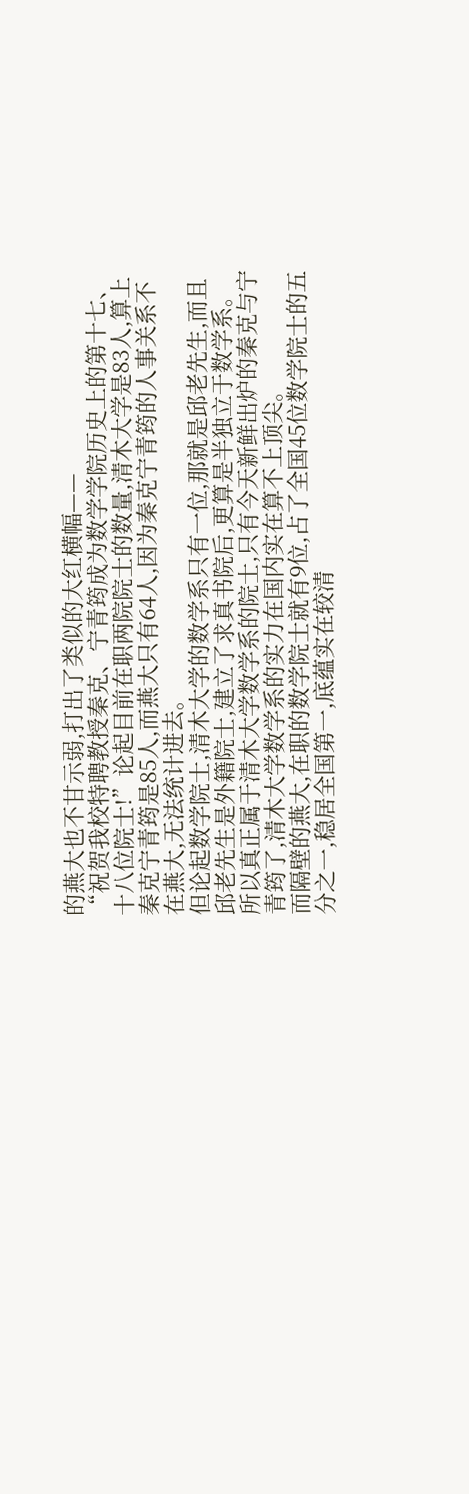的燕大也不甘示弱,打出了类似的大红横幅——
“祝贺我校特聘教授秦克、宁青筠成为数学学院历史上的第十七、十八位院士!”论起目前在职两院院士的数量,清木大学是83人,算上秦克宁青筠是85人,而燕大只有64人,因为秦克宁青筠的人事关系不在燕大,无法统计进去。
但论起数学院士,清木大学的数学系只有一位,那就是邱老先生,而且邱老先生是外籍院士,建立了求真书院后,更算是半独立于数学系。
所以真正属于清木大学数学系的院士,只有今天新鲜出炉的秦克与宁青筠了,清木大学数学系的实力在国内实在算不上顶尖。
而隔壁的燕大,在职的数学院士就有9位,占了全国45位数学院士的五分之一,稳居全国第一,底蕴实在较清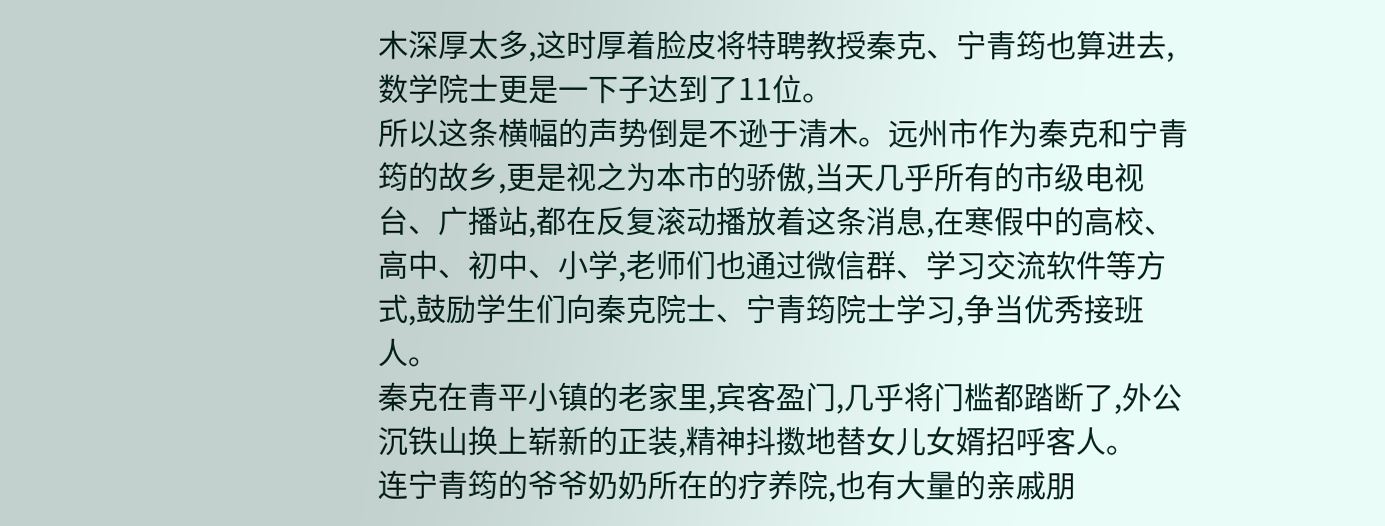木深厚太多,这时厚着脸皮将特聘教授秦克、宁青筠也算进去,数学院士更是一下子达到了11位。
所以这条横幅的声势倒是不逊于清木。远州市作为秦克和宁青筠的故乡,更是视之为本市的骄傲,当天几乎所有的市级电视台、广播站,都在反复滚动播放着这条消息,在寒假中的高校、高中、初中、小学,老师们也通过微信群、学习交流软件等方式,鼓励学生们向秦克院士、宁青筠院士学习,争当优秀接班人。
秦克在青平小镇的老家里,宾客盈门,几乎将门槛都踏断了,外公沉铁山换上崭新的正装,精神抖擞地替女儿女婿招呼客人。
连宁青筠的爷爷奶奶所在的疗养院,也有大量的亲戚朋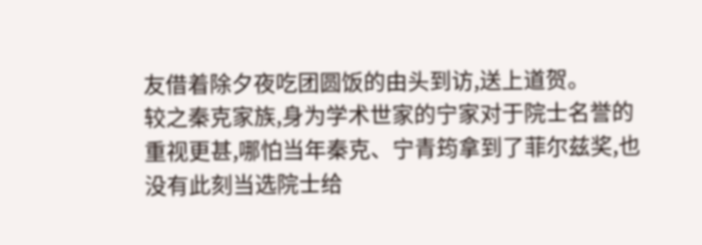友借着除夕夜吃团圆饭的由头到访,送上道贺。
较之秦克家族,身为学术世家的宁家对于院士名誉的重视更甚,哪怕当年秦克、宁青筠拿到了菲尔兹奖,也没有此刻当选院士给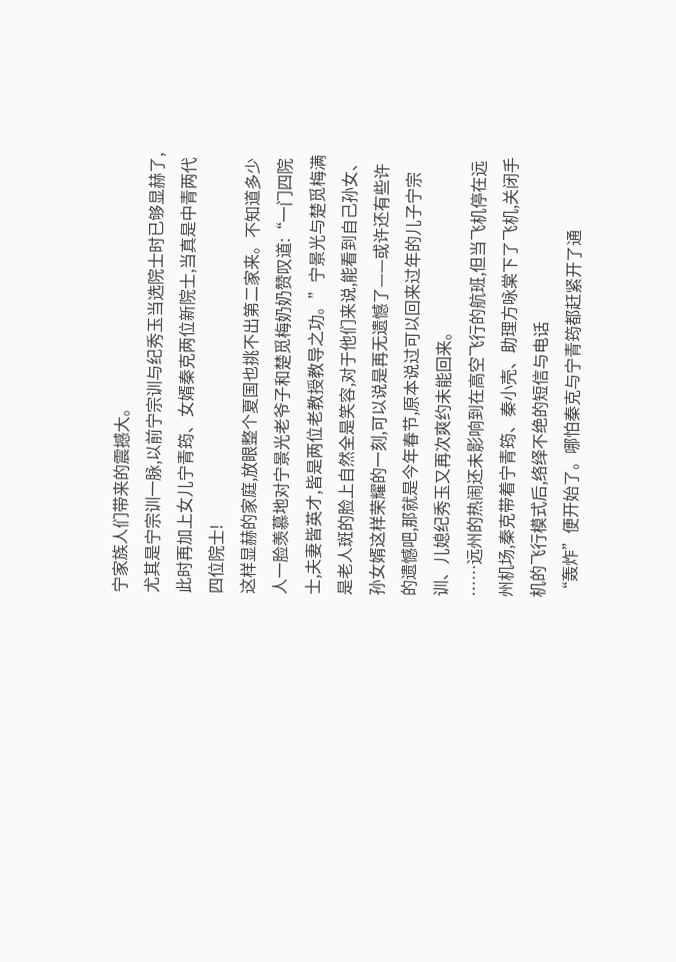宁家族人们带来的震撼大。
尤其是宁宗训一脉,以前宁宗训与纪秀玉当选院士时已够显赫了,此时再加上女儿宁青筠、女婿秦克两位新院士,当真是中青两代四位院士!
这样显赫的家庭,放眼整个夏国也挑不出第二家来。不知道多少人一脸羡慕地对宁景光老爷子和楚觅梅奶奶赞叹道:“一门四院士,夫妻皆英才,皆是两位老教授教导之功。”宁景光与楚觅梅满是老人斑的脸上自然全是笑容,对于他们来说,能看到自己孙女、孙女婿这样荣耀的一刻,可以说是再无遗憾了——或许还有些许的遗憾吧,那就是今年春节,原本说过可以回来过年的儿子宁宗训、儿媳纪秀玉又再次爽约未能回来。
……远州的热闹还未影响到在高空飞行的航班,但当飞机停在远州机场,秦克带着宁青筠、秦小壳、助理方咏棠下了飞机,关闭手机的飞行模式后,络绎不绝的短信与电话
“轰炸”便开始了。哪怕秦克与宁青筠都赶紧开了通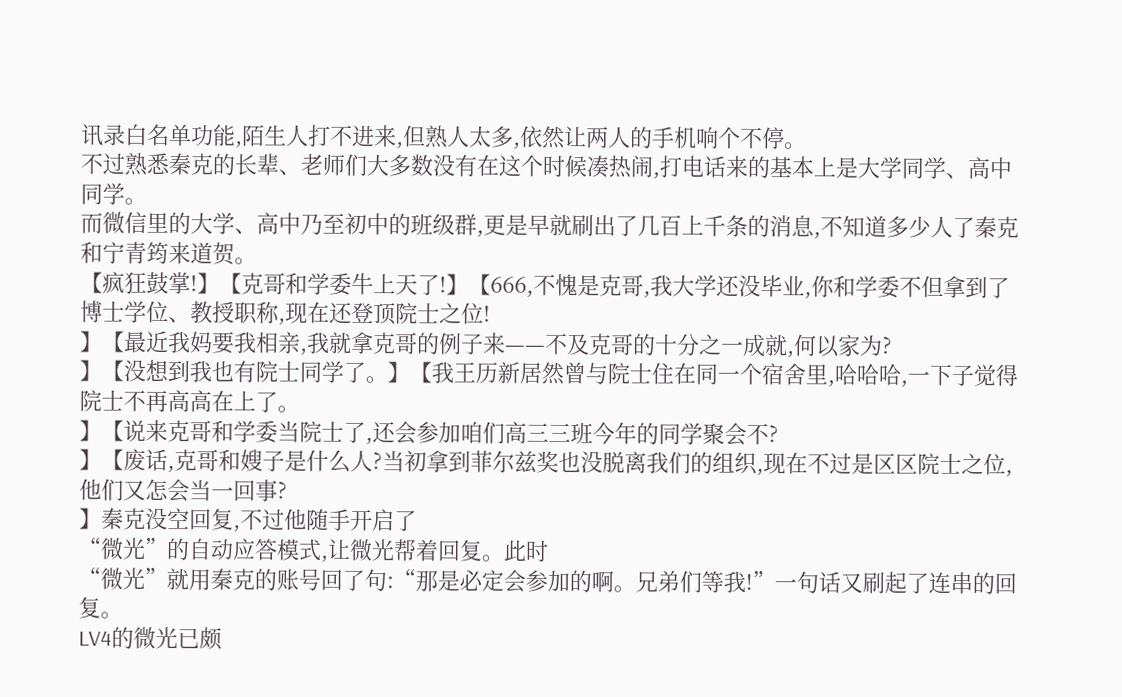讯录白名单功能,陌生人打不进来,但熟人太多,依然让两人的手机响个不停。
不过熟悉秦克的长辈、老师们大多数没有在这个时候凑热闹,打电话来的基本上是大学同学、高中同学。
而微信里的大学、高中乃至初中的班级群,更是早就刷出了几百上千条的消息,不知道多少人了秦克和宁青筠来道贺。
【疯狂鼓掌!】【克哥和学委牛上天了!】【666,不愧是克哥,我大学还没毕业,你和学委不但拿到了博士学位、教授职称,现在还登顶院士之位!
】【最近我妈要我相亲,我就拿克哥的例子来——不及克哥的十分之一成就,何以家为?
】【没想到我也有院士同学了。】【我王历新居然曾与院士住在同一个宿舍里,哈哈哈,一下子觉得院士不再高高在上了。
】【说来克哥和学委当院士了,还会参加咱们高三三班今年的同学聚会不?
】【废话,克哥和嫂子是什么人?当初拿到菲尔兹奖也没脱离我们的组织,现在不过是区区院士之位,他们又怎会当一回事?
】秦克没空回复,不过他随手开启了
“微光”的自动应答模式,让微光帮着回复。此时
“微光”就用秦克的账号回了句:“那是必定会参加的啊。兄弟们等我!”一句话又刷起了连串的回复。
LV4的微光已颇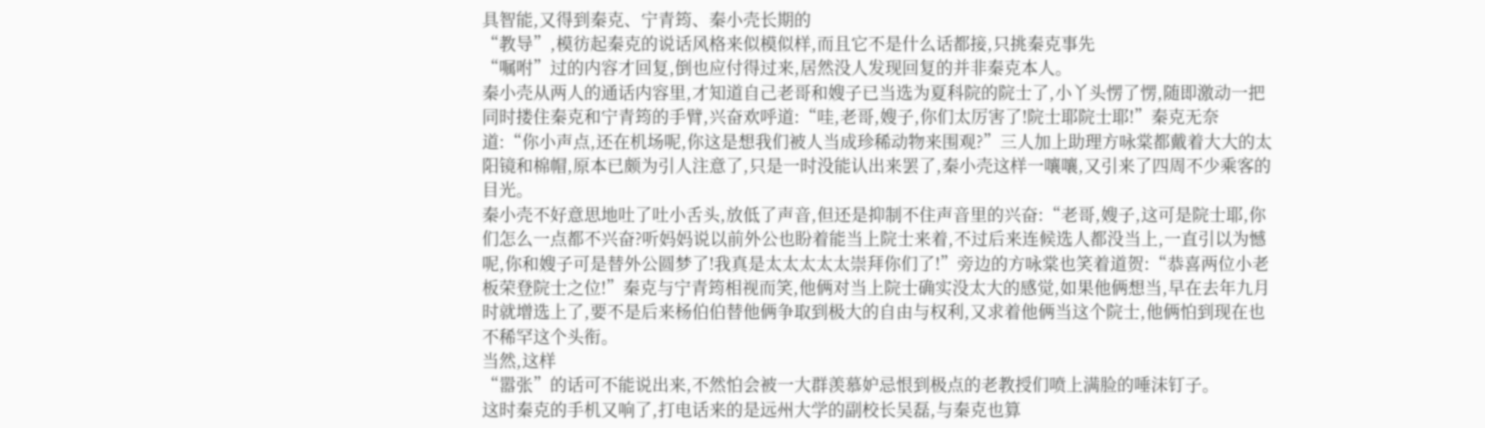具智能,又得到秦克、宁青筠、秦小壳长期的
“教导”,模彷起秦克的说话风格来似模似样,而且它不是什么话都接,只挑秦克事先
“嘱咐”过的内容才回复,倒也应付得过来,居然没人发现回复的并非秦克本人。
秦小壳从两人的通话内容里,才知道自己老哥和嫂子已当选为夏科院的院士了,小丫头愣了愣,随即激动一把同时搂住秦克和宁青筠的手臂,兴奋欢呼道:“哇,老哥,嫂子,你们太厉害了!院士耶院士耶!”秦克无奈道:“你小声点,还在机场呢,你这是想我们被人当成珍稀动物来围观?”三人加上助理方咏棠都戴着大大的太阳镜和棉帽,原本已颇为引人注意了,只是一时没能认出来罢了,秦小壳这样一嚷嚷,又引来了四周不少乘客的目光。
秦小壳不好意思地吐了吐小舌头,放低了声音,但还是抑制不住声音里的兴奋:“老哥,嫂子,这可是院士耶,你们怎么一点都不兴奋?听妈妈说以前外公也盼着能当上院士来着,不过后来连候选人都没当上,一直引以为憾呢,你和嫂子可是替外公圆梦了!我真是太太太太太崇拜你们了!”旁边的方咏棠也笑着道贺:“恭喜两位小老板荣登院士之位!”秦克与宁青筠相视而笑,他俩对当上院士确实没太大的感觉,如果他俩想当,早在去年九月时就增选上了,要不是后来杨伯伯替他俩争取到极大的自由与权利,又求着他俩当这个院士,他俩怕到现在也不稀罕这个头衔。
当然,这样
“嚣张”的话可不能说出来,不然怕会被一大群羡慕妒忌恨到极点的老教授们喷上满脸的唾沫钉子。
这时秦克的手机又响了,打电话来的是远州大学的副校长吴磊,与秦克也算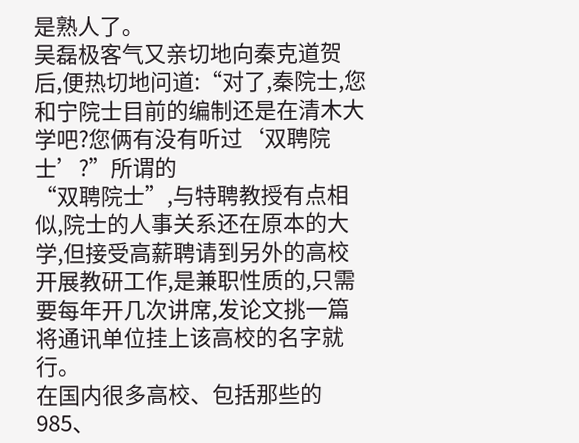是熟人了。
吴磊极客气又亲切地向秦克道贺后,便热切地问道:“对了,秦院士,您和宁院士目前的编制还是在清木大学吧?您俩有没有听过‘双聘院士’?”所谓的
“双聘院士”,与特聘教授有点相似,院士的人事关系还在原本的大学,但接受高薪聘请到另外的高校开展教研工作,是兼职性质的,只需要每年开几次讲席,发论文挑一篇将通讯单位挂上该高校的名字就行。
在国内很多高校、包括那些的985、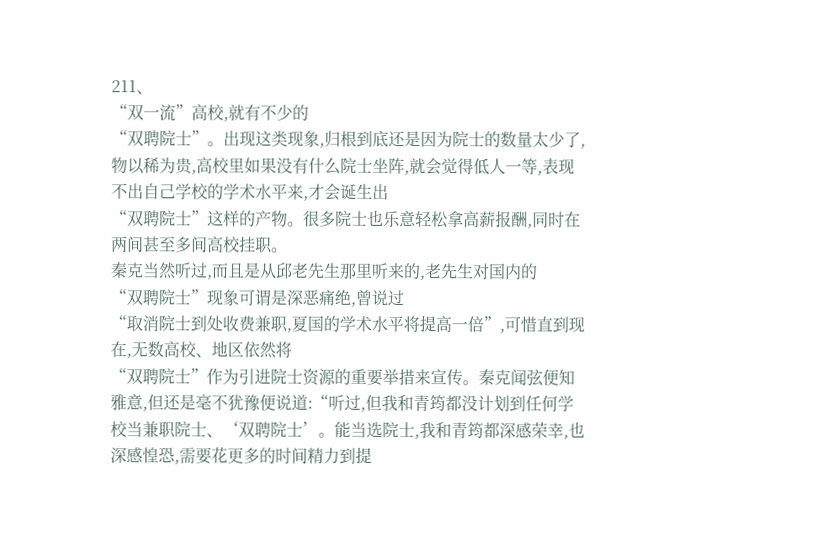211、
“双一流”高校,就有不少的
“双聘院士”。出现这类现象,归根到底还是因为院士的数量太少了,物以稀为贵,高校里如果没有什么院士坐阵,就会觉得低人一等,表现不出自己学校的学术水平来,才会诞生出
“双聘院士”这样的产物。很多院士也乐意轻松拿高薪报酬,同时在两间甚至多间高校挂职。
秦克当然听过,而且是从邱老先生那里听来的,老先生对国内的
“双聘院士”现象可谓是深恶痛绝,曾说过
“取消院士到处收费兼职,夏国的学术水平将提高一倍”,可惜直到现在,无数高校、地区依然将
“双聘院士”作为引进院士资源的重要举措来宣传。秦克闻弦便知雅意,但还是毫不犹豫便说道:“听过,但我和青筠都没计划到任何学校当兼职院士、‘双聘院士’。能当选院士,我和青筠都深感荣幸,也深感惶恐,需要花更多的时间精力到提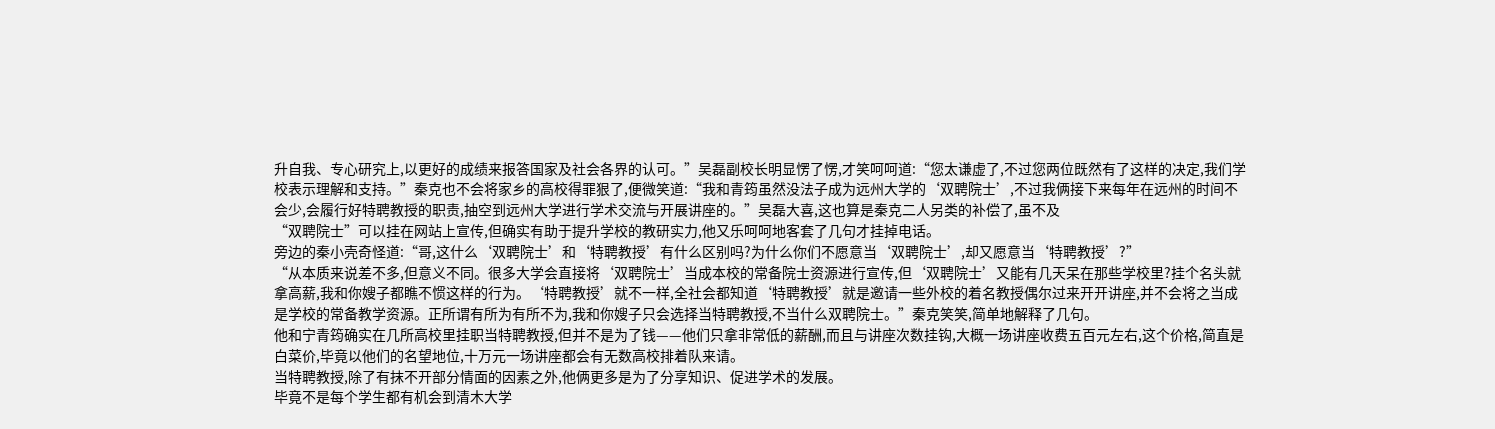升自我、专心研究上,以更好的成绩来报答国家及社会各界的认可。”吴磊副校长明显愣了愣,才笑呵呵道:“您太谦虚了,不过您两位既然有了这样的决定,我们学校表示理解和支持。”秦克也不会将家乡的高校得罪狠了,便微笑道:“我和青筠虽然没法子成为远州大学的‘双聘院士’,不过我俩接下来每年在远州的时间不会少,会履行好特聘教授的职责,抽空到远州大学进行学术交流与开展讲座的。”吴磊大喜,这也算是秦克二人另类的补偿了,虽不及
“双聘院士”可以挂在网站上宣传,但确实有助于提升学校的教研实力,他又乐呵呵地客套了几句才挂掉电话。
旁边的秦小壳奇怪道:“哥,这什么‘双聘院士’和‘特聘教授’有什么区别吗?为什么你们不愿意当‘双聘院士’,却又愿意当‘特聘教授’?”
“从本质来说差不多,但意义不同。很多大学会直接将‘双聘院士’当成本校的常备院士资源进行宣传,但‘双聘院士’又能有几天呆在那些学校里?挂个名头就拿高薪,我和你嫂子都瞧不惯这样的行为。‘特聘教授’就不一样,全社会都知道‘特聘教授’就是邀请一些外校的着名教授偶尔过来开开讲座,并不会将之当成是学校的常备教学资源。正所谓有所为有所不为,我和你嫂子只会选择当特聘教授,不当什么双聘院士。”秦克笑笑,简单地解释了几句。
他和宁青筠确实在几所高校里挂职当特聘教授,但并不是为了钱——他们只拿非常低的薪酬,而且与讲座次数挂钩,大概一场讲座收费五百元左右,这个价格,简直是白菜价,毕竟以他们的名望地位,十万元一场讲座都会有无数高校排着队来请。
当特聘教授,除了有抹不开部分情面的因素之外,他俩更多是为了分享知识、促进学术的发展。
毕竟不是每个学生都有机会到清木大学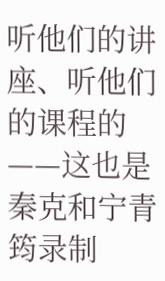听他们的讲座、听他们的课程的——这也是秦克和宁青筠录制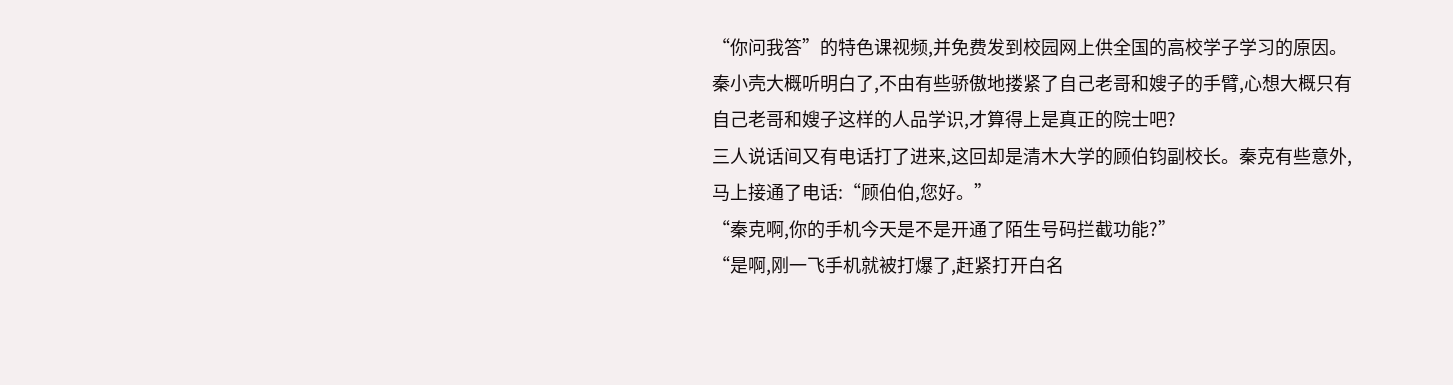“你问我答”的特色课视频,并免费发到校园网上供全国的高校学子学习的原因。
秦小壳大概听明白了,不由有些骄傲地搂紧了自己老哥和嫂子的手臂,心想大概只有自己老哥和嫂子这样的人品学识,才算得上是真正的院士吧?
三人说话间又有电话打了进来,这回却是清木大学的顾伯钧副校长。秦克有些意外,马上接通了电话:“顾伯伯,您好。”
“秦克啊,你的手机今天是不是开通了陌生号码拦截功能?”
“是啊,刚一飞手机就被打爆了,赶紧打开白名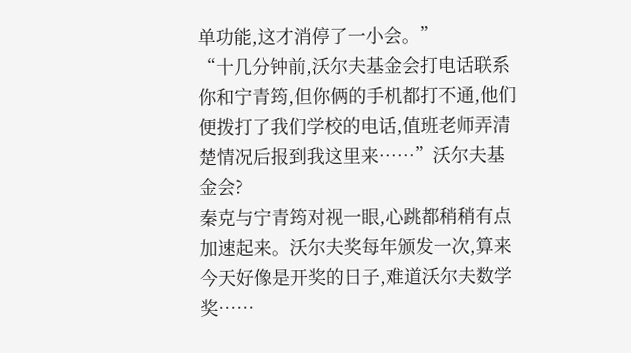单功能,这才消停了一小会。”
“十几分钟前,沃尔夫基金会打电话联系你和宁青筠,但你俩的手机都打不通,他们便拨打了我们学校的电话,值班老师弄清楚情况后报到我这里来……”沃尔夫基金会?
秦克与宁青筠对视一眼,心跳都稍稍有点加速起来。沃尔夫奖每年颁发一次,算来今天好像是开奖的日子,难道沃尔夫数学奖……